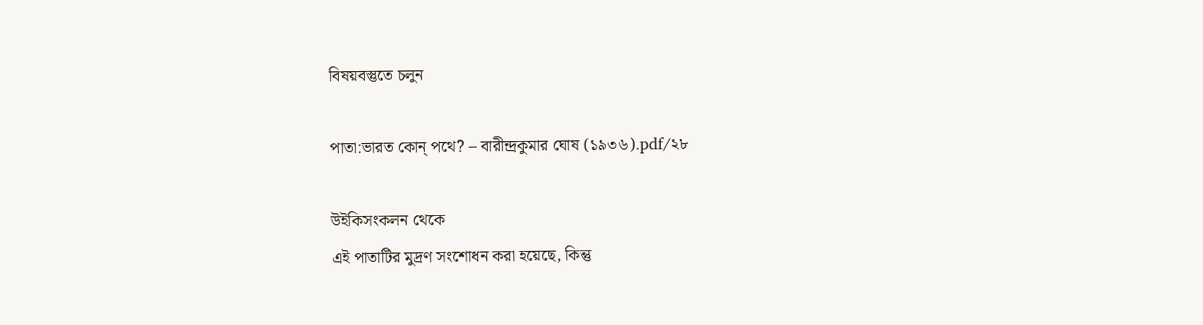বিষয়বস্তুতে চলুন

পাতা:ভারত কোন্‌ পথে? – বারীন্দ্রকুমার ঘোষ (১৯৩৬).pdf/২৮

উইকিসংকলন থেকে
এই পাতাটির মুদ্রণ সংশোধন করা হয়েছে, কিন্তু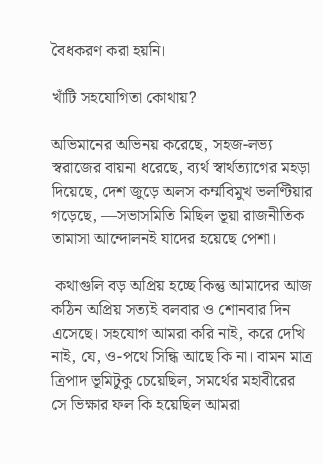বৈধকরণ করা হয়নি।

খাঁটি সহযোগিতা কোথায়?

অভিমানের অভিনয় করেছে, সহজ-লভ্য স্বরাজের বায়না ধরেছে, ব্যর্থ স্বার্থত্যাগের মহড়া দিয়েছে, দেশ জুড়ে অলস কর্ম্মবিমুখ ভলণ্টিয়ার গড়েছে, —সভাসমিতি মিছিল ভূয়া রাজনীতিক তামাসা আন্দোলনই যাদের হয়েছে পেশা।

 কথাগুলি বড় অপ্রিয় হচ্ছে কিন্তু আমাদের আজ কঠিন অপ্রিয় সত্যই বলবার ও শোনবার দিন এসেছে। সহযোগ আমরা করি নাই, করে দেখি নাই, যে, ও-পথে সিন্ধি আছে কি না। বামন মাত্র ত্রিপাদ ভূমিটুকু চেয়েছিল, সমর্থের মহাবীরের সে ভিক্ষার ফল কি হয়েছিল আমরা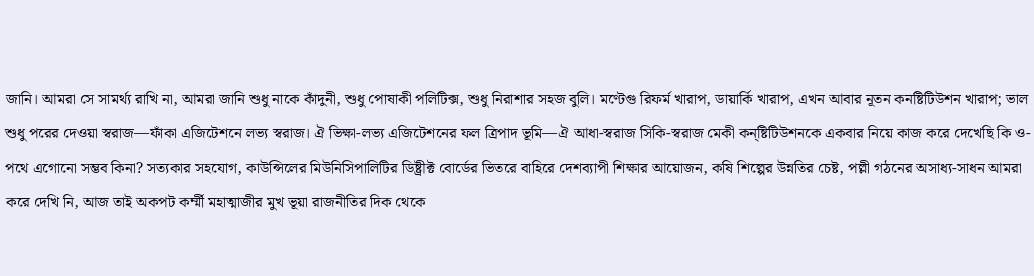জানি। আমরা সে সামর্থ্য রাখি না, আমরা জানি শুধু নাকে কাঁদুনী, শুধু পোষাকী পলিটিক্স, শুধু নিরাশার সহজ বুলি। মণ্টেগু রিফর্ম খারাপ, ডায়ার্কি খারাপ, এখন আবার নূতন কনষ্টিটিউশন খারাপ; ভাল শুধু পরের দেওয়া স্বরাজ—ফাঁকা এজিটেশনে লভ্য স্বরাজ। ঐ ভিক্ষা-লভ্য এজিটেশনের ফল ত্রিপাদ ভূমি—ঐ আধা-স্বরাজ সিকি-স্বরাজ মেকী কন্ষ্টিটিউশনকে একবার নিয়ে কাজ করে দেখেছি কি ও-পথে এগোনো সম্ভব কিনা? সত্যকার সহযোগ, কাউন্সিলের মিউনিসিপালিটির ডিষ্ট্রীক্ট বোর্ডের ভিতরে বাহিরে দেশব্যাপী শিক্ষার আয়োজন, কষি শিল্পের উন্নতির চেষ্ট, পল্লী গঠনের অসাধ্য-সাধন আমরা করে দেখি নি, আজ তাই অকপট কর্ম্মী মহাত্মাজীর মুখ ভূয়া রাজনীতির দিক থেকে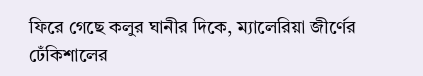ফিরে গেছে কলুর ঘানীর দিকে, ম্যালেরিয়া জীর্ণের ঢেঁকিশালের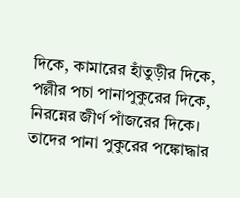দিকে, কামারের হাঁতুড়ীর দিকে, পল্লীর পচা পানাপুকুরের দিকে, নিরন্নের জীর্ণ পাঁজরের দিকে। তাদের পানা পুকুরের পঙ্কোদ্ধার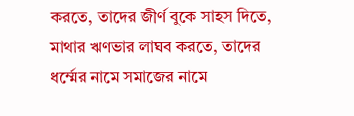করতে, তাদের জীর্ণ বুকে সাহস দিতে, মাথার ঋণভার লাঘব করতে, তাদের ধর্ম্মের নামে সমাজের নামে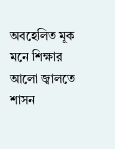অবহেলিত মূক মনে শিক্ষার আলো জ্বালতে শাসন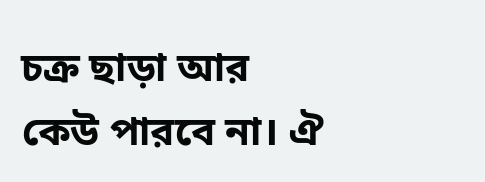চক্র ছাড়া আর কেউ পারবে না। ঐ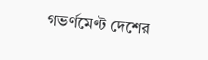গভর্ণমেণ্ট দেশের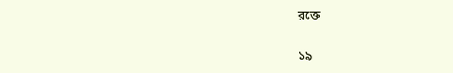রক্তে

১৯